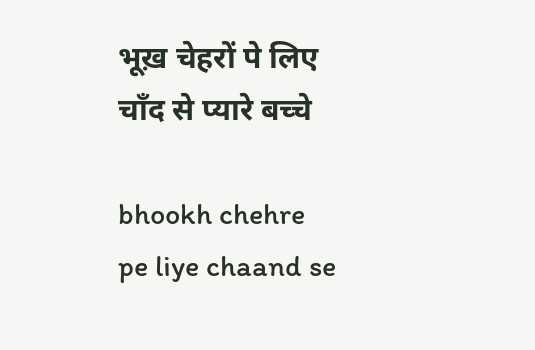भूख़ चेहरों पे लिए चाँद से प्यारे बच्चे

bhookh chehre pe liye chaand se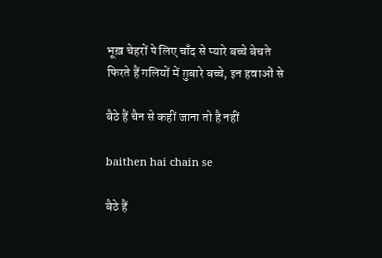भूख़ चेहरों पे लिए चाँद से प्यारे बच्चे बेचते फिरते हैं गलियों में ग़ुबारे बच्चे, इन हवाओं से

बैठे हैं चैन से कहीं जाना तो है नहीं

baithen hai chain se

बैठे हैं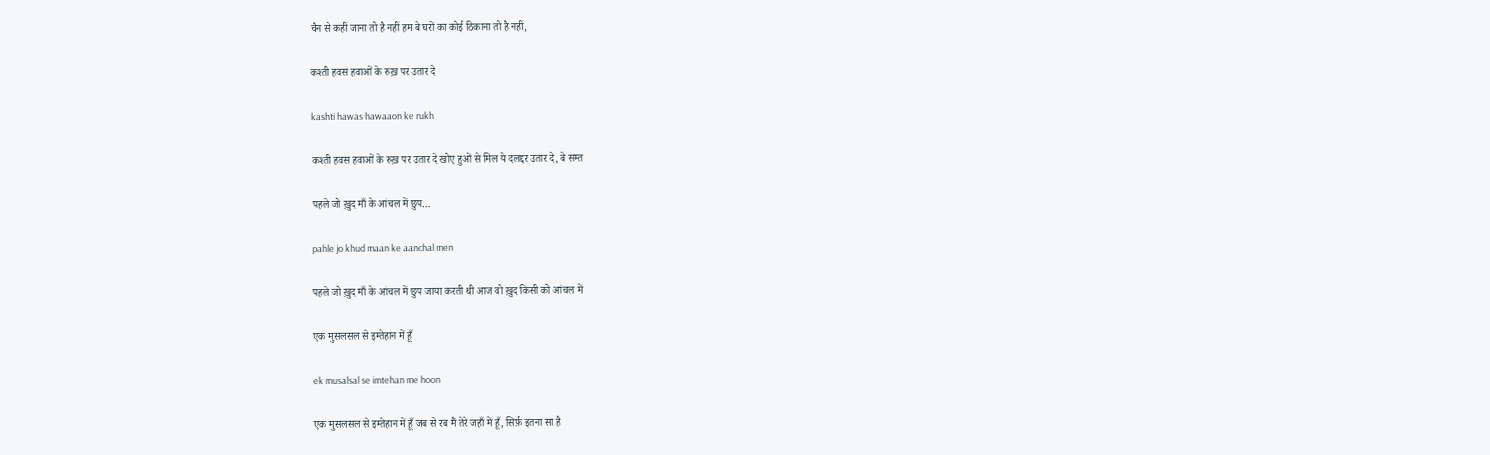चैन से कहीं जाना तो है नहीं हम बे घरों का कोई ठिकाना तो है नहीं,

कश्ती हवस हवाओं के रुख़ पर उतार दे

kashti hawas hawaaon ke rukh

कश्ती हवस हवाओं के रुख़ पर उतार दे खोए हुओं से मिल ये दलद्दर उतार दे, बे सम्त

पहले जो ख़ुद माँ के आंचल में छुप…

pahle jo khud maan ke aanchal men

पहले जो ख़ुद माँ के आंचल में छुप जाया करती थी आज वो ख़ुद किसी को आंचल में

एक मुसलसल से इम्तेहान में हूँ

ek musalsal se imtehan me hoon

एक मुसलसल से इम्तेहान में हूँ जब से रब मैं तेरे जहाँ में हूँ, सिर्फ़ इतना सा है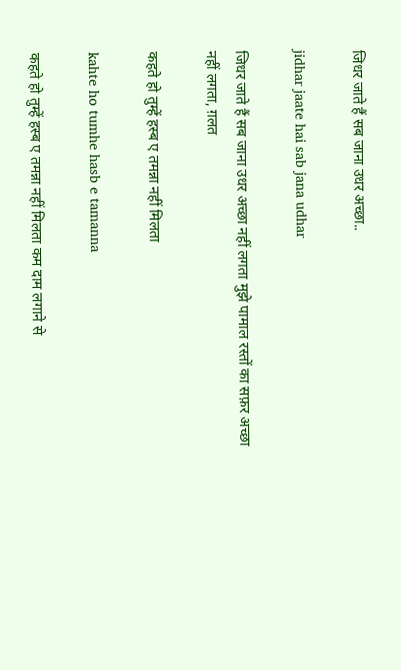जिधर जाते हैं सब जाना उधर अच्छा..

jidhar jaate hai sab jana udhar

जिधर जाते हैं सब जाना उधर अच्छा नहीं लगता मुझे पामाल रस्तों का सफ़र अच्छा नहीं लगता, ग़लत

कहते हो तुम्हें हस्ब ए तमन्ना नहीं मिलता

kahte ho tumhe hasb e tamanna

कहते हो तुम्हें हस्ब ए तमन्ना नहीं मिलता कम दाम लगाने से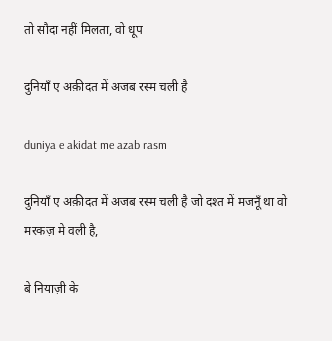तो सौदा नहीं मिलता, वो धूप

दुनियाँ ए अक़ीदत में अजब रस्म चली है

duniya e akidat me azab rasm

दुनियाँ ए अक़ीदत में अजब रस्म चली है जो दश्त में मजनूँ था वो मरकज़ मे वली है,

बे नियाज़ी के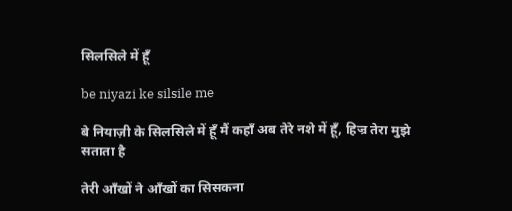सिलसिले में हूँ

be niyazi ke silsile me

बे नियाज़ी के सिलसिले में हूँ मैं कहाँ अब तेरे नशे में हूँ, हिज्र तेरा मुझे सताता है

तेरी आँखों ने आँखों का सिसकना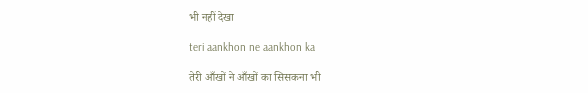भी नहीं देखा

teri aankhon ne aankhon ka

तेरी आँखों ने आँखों का सिसकना भी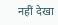नहीं देखा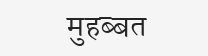मुहब्बत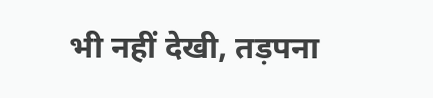भी नहीं देखी, तड़पना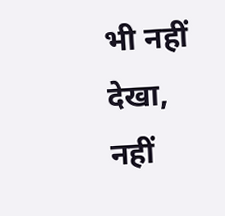भी नहीं देखा, नहीं